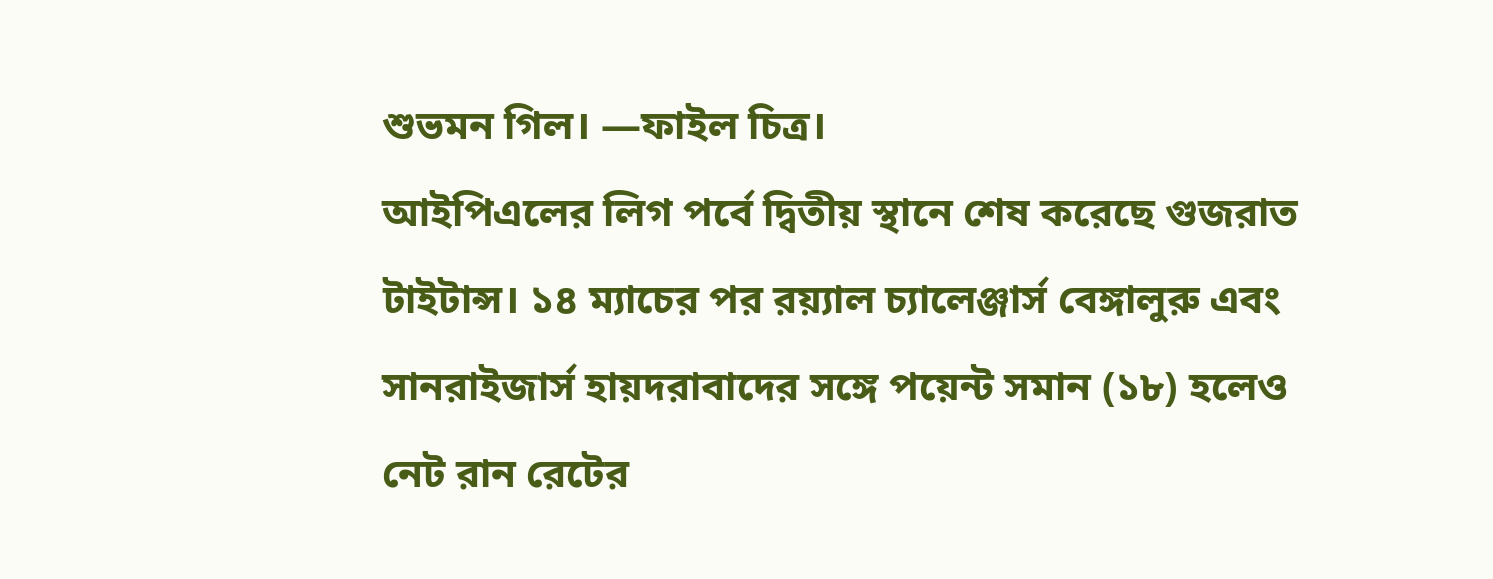শুভমন গিল। —ফাইল চিত্র।
আইপিএলের লিগ পর্বে দ্বিতীয় স্থানে শেষ করেছে গুজরাত টাইটান্স। ১৪ ম্যাচের পর রয়্যাল চ্যালেঞ্জার্স বেঙ্গালুরু এবং সানরাইজার্স হায়দরাবাদের সঙ্গে পয়েন্ট সমান (১৮) হলেও নেট রান রেটের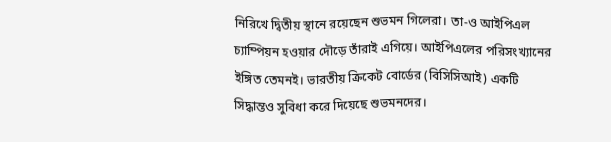নিরিখে দ্বিতীয় স্থানে রয়েছেন শুভমন গিলেরা। তা-ও আইপিএল চ্যাম্পিয়ন হওয়ার দৌড়ে তাঁরাই এগিয়ে। আইপিএলের পরিসংখ্যানের ইঙ্গিত তেমনই। ভারতীয় ক্রিকেট বোর্ডের (বিসিসিআই) একটি সিদ্ধান্তও সুবিধা করে দিয়েছে শুভমনদের।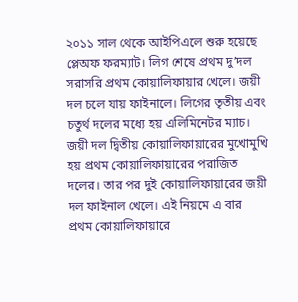২০১১ সাল থেকে আইপিএলে শুরু হয়েছে প্লেঅফ ফরম্যাট। লিগ শেষে প্রথম দু’দল সরাসরি প্রথম কোয়ালিফায়ার খেলে। জয়ী দল চলে যায় ফাইনালে। লিগের তৃতীয় এবং চতুর্থ দলের মধ্যে হয় এলিমিনেটর ম্যাচ। জয়ী দল দ্বিতীয় কোয়ালিফায়ারের মুখোমুখি হয় প্রথম কোয়ালিফায়ারের পরাজিত দলের। তার পর দুই কোয়ালিফায়ারের জয়ী দল ফাইনাল খেলে। এই নিয়মে এ বার প্রথম কোয়ালিফায়ারে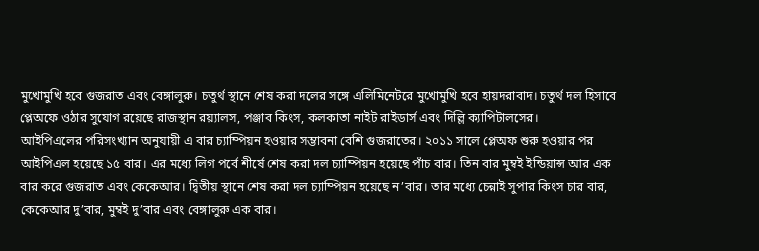মুখোমুখি হবে গুজরাত এবং বেঙ্গালুরু। চতুর্থ স্থানে শেষ করা দলের সঙ্গে এলিমিনেটরে মুখোমুখি হবে হায়দরাবাদ। চতুর্থ দল হিসাবে প্লেঅফে ওঠার সুযোগ রয়েছে রাজস্থান রয়্যালস, পঞ্জাব কিংস, কলকাতা নাইট রাইডার্স এবং দিল্লি ক্যাপিটালসের।
আইপিএলের পরিসংখ্যান অনুযায়ী এ বার চ্যাম্পিয়ন হওয়ার সম্ভাবনা বেশি গুজরাতের। ২০১১ সালে প্লেঅফ শুরু হওয়ার পর আইপিএল হয়েছে ১৫ বার। এর মধ্যে লিগ পর্বে শীর্ষে শেষ করা দল চ্যাম্পিয়ন হয়েছে পাঁচ বার। তিন বার মুম্বই ইন্ডিয়ান্স আর এক বার করে গুজরাত এবং কেকেআর। দ্বিতীয় স্থানে শেষ করা দল চ্যাম্পিয়ন হয়েছে ন’বার। তার মধ্যে চেন্নাই সুপার কিংস চার বার, কেকেআর দু’বার, মুম্বই দু’বার এবং বেঙ্গালুরু এক বার।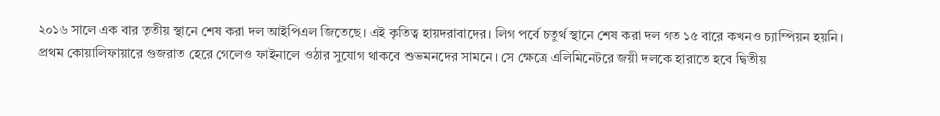২০১৬ সালে এক বার তৃতীয় স্থানে শেষ করা দল আইপিএল জিতেছে। এই কৃতিত্ব হায়দরাবাদের। লিগ পর্বে চতুর্থ স্থানে শেষ করা দল গত ১৫ বারে কখনও চ্যাম্পিয়ন হয়নি।
প্রথম কোয়ালিফায়ারে গুজরাত হেরে গেলেও ফাইনালে ওঠার সুযোগ থাকবে শুভমনদের সামনে। সে ক্ষেত্রে এলিমিনেটরে জয়ী দলকে হারাতে হবে দ্বিতীয়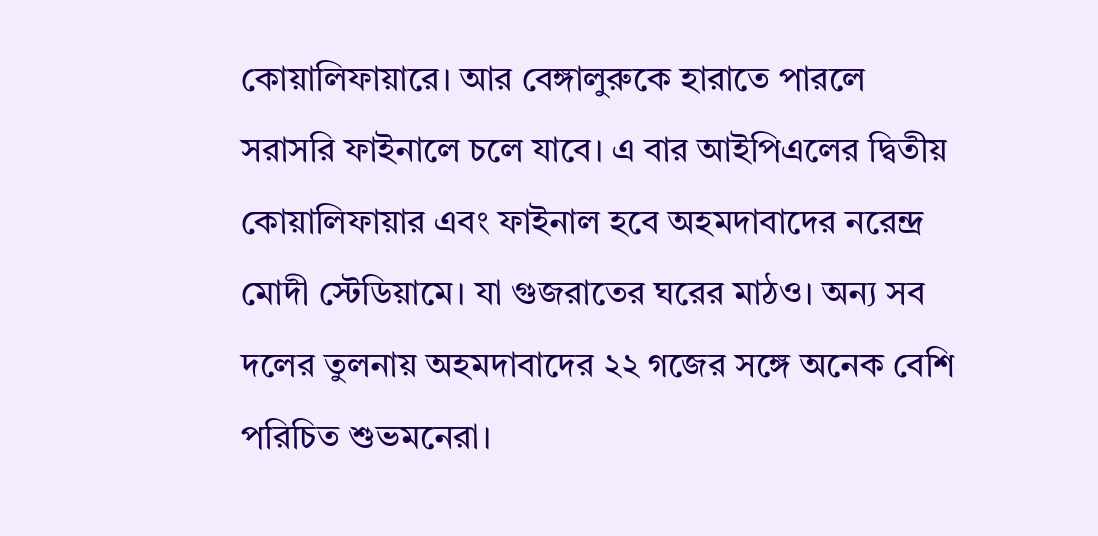কোয়ালিফায়ারে। আর বেঙ্গালুরুকে হারাতে পারলে সরাসরি ফাইনালে চলে যাবে। এ বার আইপিএলের দ্বিতীয় কোয়ালিফায়ার এবং ফাইনাল হবে অহমদাবাদের নরেন্দ্র মোদী স্টেডিয়ামে। যা গুজরাতের ঘরের মাঠও। অন্য সব দলের তুলনায় অহমদাবাদের ২২ গজের সঙ্গে অনেক বেশি পরিচিত শুভমনেরা।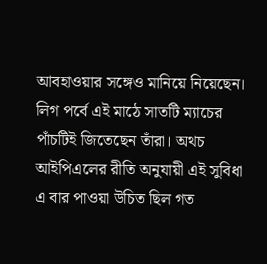আবহাওয়ার সঙ্গেও মানিয়ে নিয়েছেন। লিগ পর্বে এই মাঠে সাতটি ম্যাচের পাঁচটিই জিতেছেন তাঁরা। অথচ আইপিএলের রীতি অনুযায়ী এই সুবিধা এ বার পাওয়া উচিত ছিল গত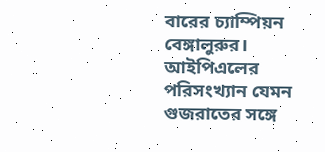বারের চ্যাম্পিয়ন বেঙ্গালুরুর।
আইপিএলের পরিসংখ্যান যেমন গুজরাতের সঙ্গে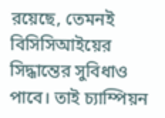রয়েছে, তেমনই বিসিসিআইয়ের সিদ্ধান্তের সুবিধাও পাবে। তাই চ্যাম্পিয়ন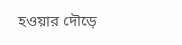হওয়ার দৌড়ে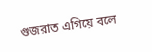গুজরাত এগিয়ে বলে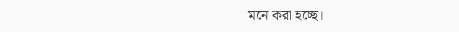মনে করা হচ্ছে।